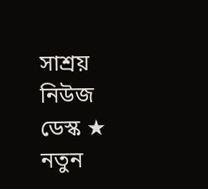সাশ্রয় নিউজ ডেস্ক ★ নতুন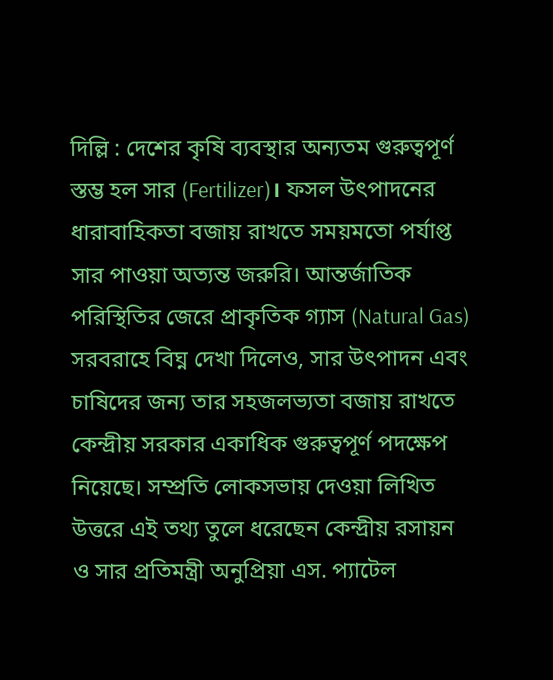দিল্লি : দেশের কৃষি ব্যবস্থার অন্যতম গুরুত্বপূর্ণ স্তম্ভ হল সার (Fertilizer)। ফসল উৎপাদনের ধারাবাহিকতা বজায় রাখতে সময়মতো পর্যাপ্ত সার পাওয়া অত্যন্ত জরুরি। আন্তর্জাতিক পরিস্থিতির জেরে প্রাকৃতিক গ্যাস (Natural Gas) সরবরাহে বিঘ্ন দেখা দিলেও, সার উৎপাদন এবং চাষিদের জন্য তার সহজলভ্যতা বজায় রাখতে কেন্দ্রীয় সরকার একাধিক গুরুত্বপূর্ণ পদক্ষেপ নিয়েছে। সম্প্রতি লোকসভায় দেওয়া লিখিত উত্তরে এই তথ্য তুলে ধরেছেন কেন্দ্রীয় রসায়ন ও সার প্রতিমন্ত্রী অনুপ্রিয়া এস. প্যাটেল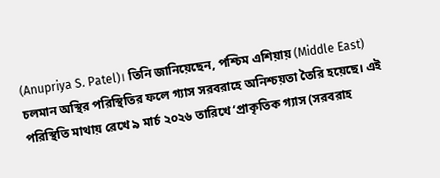(Anupriya S. Patel)। তিনি জানিয়েছেন, পশ্চিম এশিয়ায় (Middle East) চলমান অস্থির পরিস্থিতির ফলে গ্যাস সরবরাহে অনিশ্চয়তা তৈরি হয়েছে। এই পরিস্থিতি মাথায় রেখে ৯ মার্চ ২০২৬ তারিখে ‘প্রাকৃতিক গ্যাস (সরবরাহ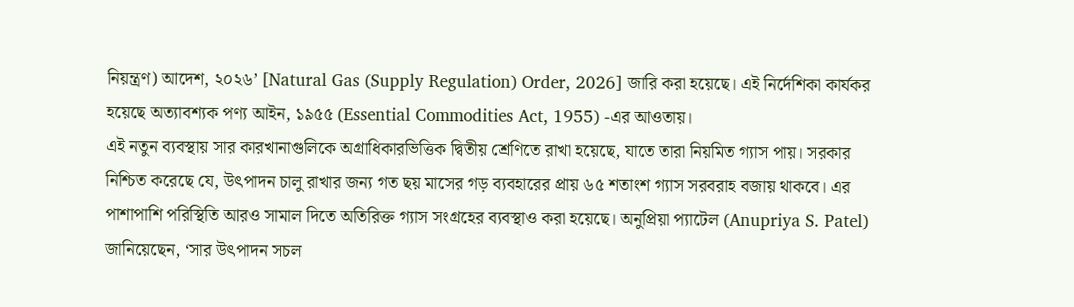নিয়ন্ত্রণ) আদেশ, ২০২৬’ [Natural Gas (Supply Regulation) Order, 2026] জারি করা হয়েছে। এই নির্দেশিকা কার্যকর হয়েছে অত্যাবশ্যক পণ্য আইন, ১৯৫৫ (Essential Commodities Act, 1955) -এর আওতায়।
এই নতুন ব্যবস্থায় সার কারখানাগুলিকে অগ্রাধিকারভিত্তিক দ্বিতীয় শ্রেণিতে রাখা হয়েছে, যাতে তারা নিয়মিত গ্যাস পায়। সরকার নিশ্চিত করেছে যে, উৎপাদন চালু রাখার জন্য গত ছয় মাসের গড় ব্যবহারের প্রায় ৬৫ শতাংশ গ্যাস সরবরাহ বজায় থাকবে। এর পাশাপাশি পরিস্থিতি আরও সামাল দিতে অতিরিক্ত গ্যাস সংগ্রহের ব্যবস্থাও করা হয়েছে। অনুপ্রিয়া প্যাটেল (Anupriya S. Patel) জানিয়েছেন, ‘সার উৎপাদন সচল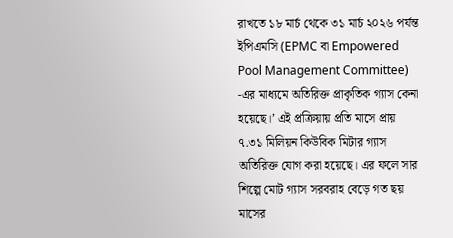রাখতে ১৮ মার্চ থেকে ৩১ মার্চ ২০২৬ পর্যন্ত ইপিএমসি (EPMC বা Empowered Pool Management Committee) -এর মাধ্যমে অতিরিক্ত প্রাকৃতিক গ্যাস কেনা হয়েছে।’ এই প্রক্রিয়ায় প্রতি মাসে প্রায় ৭.৩১ মিলিয়ন কিউবিক মিটার গ্যাস অতিরিক্ত যোগ করা হয়েছে। এর ফলে সার শিল্পে মোট গ্যাস সরবরাহ বেড়ে গত ছয় মাসের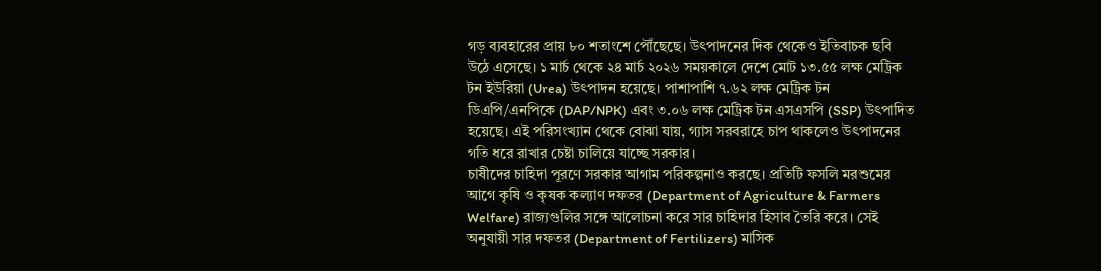গড় ব্যবহারের প্রায় ৮০ শতাংশে পৌঁছেছে। উৎপাদনের দিক থেকেও ইতিবাচক ছবি উঠে এসেছে। ১ মার্চ থেকে ২৪ মার্চ ২০২৬ সময়কালে দেশে মোট ১৩.৫৫ লক্ষ মেট্রিক টন ইউরিয়া (Urea) উৎপাদন হয়েছে। পাশাপাশি ৭.৬২ লক্ষ মেট্রিক টন ডিএপি/এনপিকে (DAP/NPK) এবং ৩.০৬ লক্ষ মেট্রিক টন এসএসপি (SSP) উৎপাদিত হয়েছে। এই পরিসংখ্যান থেকে বোঝা যায়, গ্যাস সরবরাহে চাপ থাকলেও উৎপাদনের গতি ধরে রাখার চেষ্টা চালিয়ে যাচ্ছে সরকার।
চাষীদের চাহিদা পূরণে সরকার আগাম পরিকল্পনাও করছে। প্রতিটি ফসলি মরশুমের আগে কৃষি ও কৃষক কল্যাণ দফতর (Department of Agriculture & Farmers Welfare) রাজ্যগুলির সঙ্গে আলোচনা করে সার চাহিদার হিসাব তৈরি করে। সেই অনুযায়ী সার দফতর (Department of Fertilizers) মাসিক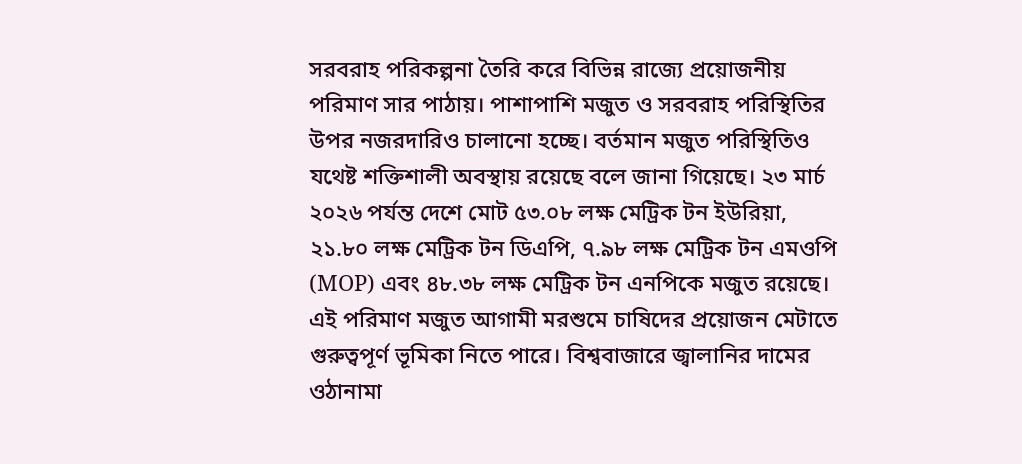সরবরাহ পরিকল্পনা তৈরি করে বিভিন্ন রাজ্যে প্রয়োজনীয় পরিমাণ সার পাঠায়। পাশাপাশি মজুত ও সরবরাহ পরিস্থিতির উপর নজরদারিও চালানো হচ্ছে। বর্তমান মজুত পরিস্থিতিও যথেষ্ট শক্তিশালী অবস্থায় রয়েছে বলে জানা গিয়েছে। ২৩ মার্চ ২০২৬ পর্যন্ত দেশে মোট ৫৩.০৮ লক্ষ মেট্রিক টন ইউরিয়া, ২১.৮০ লক্ষ মেট্রিক টন ডিএপি, ৭.৯৮ লক্ষ মেট্রিক টন এমওপি (MOP) এবং ৪৮.৩৮ লক্ষ মেট্রিক টন এনপিকে মজুত রয়েছে। এই পরিমাণ মজুত আগামী মরশুমে চাষিদের প্রয়োজন মেটাতে গুরুত্বপূর্ণ ভূমিকা নিতে পারে। বিশ্ববাজারে জ্বালানির দামের ওঠানামা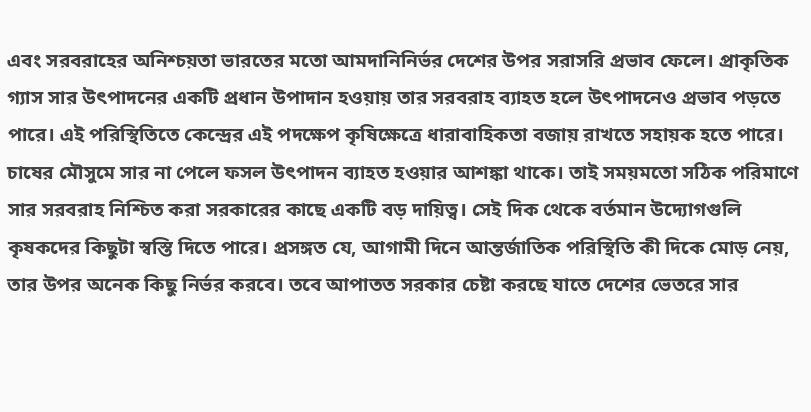এবং সরবরাহের অনিশ্চয়তা ভারতের মতো আমদানিনির্ভর দেশের উপর সরাসরি প্রভাব ফেলে। প্রাকৃতিক গ্যাস সার উৎপাদনের একটি প্রধান উপাদান হওয়ায় তার সরবরাহ ব্যাহত হলে উৎপাদনেও প্রভাব পড়তে পারে। এই পরিস্থিতিতে কেন্দ্রের এই পদক্ষেপ কৃষিক্ষেত্রে ধারাবাহিকতা বজায় রাখতে সহায়ক হতে পারে।
চাষের মৌসুমে সার না পেলে ফসল উৎপাদন ব্যাহত হওয়ার আশঙ্কা থাকে। তাই সময়মতো সঠিক পরিমাণে সার সরবরাহ নিশ্চিত করা সরকারের কাছে একটি বড় দায়িত্ব। সেই দিক থেকে বর্তমান উদ্যোগগুলি কৃষকদের কিছুটা স্বস্তি দিতে পারে। প্রসঙ্গত যে, আগামী দিনে আন্তর্জাতিক পরিস্থিতি কী দিকে মোড় নেয়, তার উপর অনেক কিছু নির্ভর করবে। তবে আপাতত সরকার চেষ্টা করছে যাতে দেশের ভেতরে সার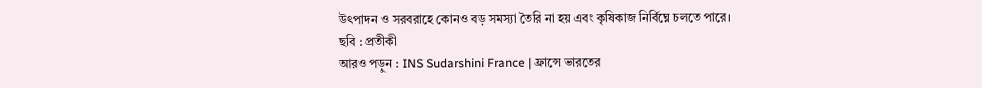উৎপাদন ও সরবরাহে কোনও বড় সমস্যা তৈরি না হয় এবং কৃষিকাজ নির্বিঘ্নে চলতে পারে।
ছবি : প্রতীকী
আরও পড়ুন : INS Sudarshini France | ফ্রান্সে ভারতের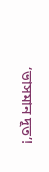‘ভাসমান দূত’!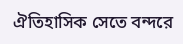ঐতিহাসিক সেতে বন্দরে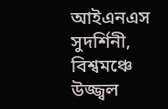আইএনএস সুদর্শিনী, বিশ্বমঞ্চে উজ্জ্বল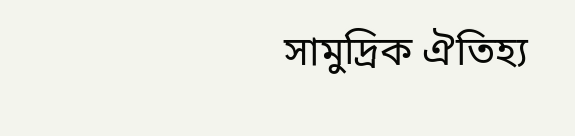সামুদ্রিক ঐতিহ্য